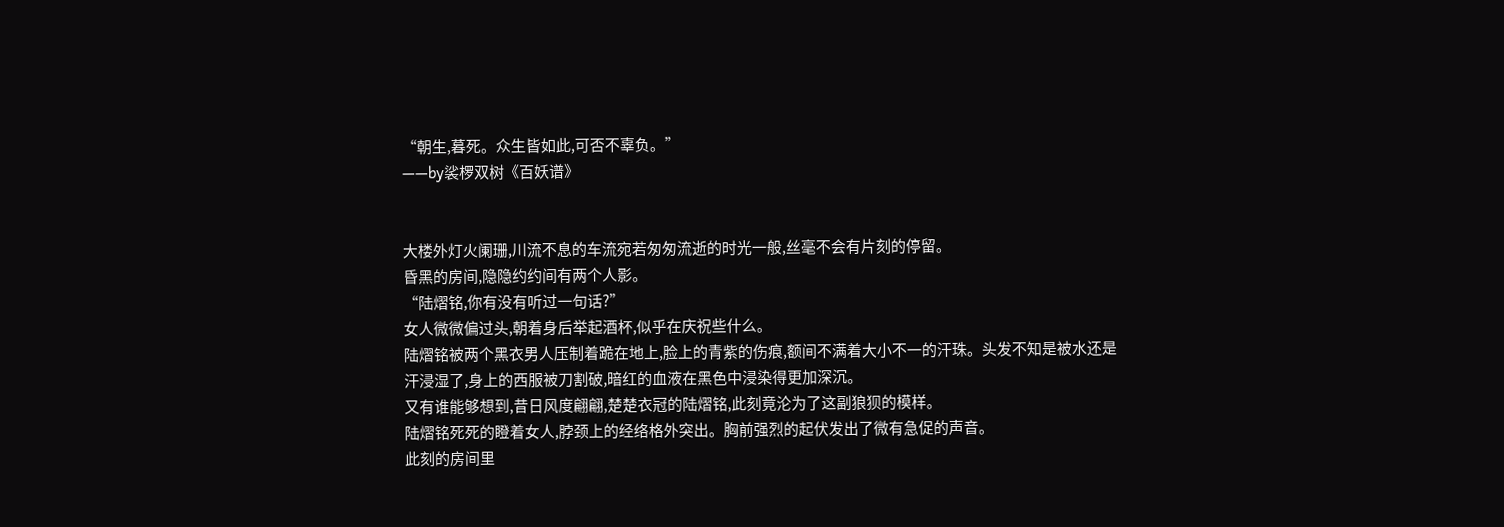“朝生,暮死。众生皆如此,可否不辜负。”
——by裟椤双树《百妖谱》


大楼外灯火阑珊,川流不息的车流宛若匆匆流逝的时光一般,丝毫不会有片刻的停留。
昏黑的房间,隐隐约约间有两个人影。
“陆熠铭,你有没有听过一句话?”
女人微微偏过头,朝着身后举起酒杯,似乎在庆祝些什么。
陆熠铭被两个黑衣男人压制着跪在地上,脸上的青紫的伤痕,额间不满着大小不一的汗珠。头发不知是被水还是汗浸湿了,身上的西服被刀割破,暗红的血液在黑色中浸染得更加深沉。
又有谁能够想到,昔日风度翩翩,楚楚衣冠的陆熠铭,此刻竟沦为了这副狼狈的模样。
陆熠铭死死的瞪着女人,脖颈上的经络格外突出。胸前强烈的起伏发出了微有急促的声音。
此刻的房间里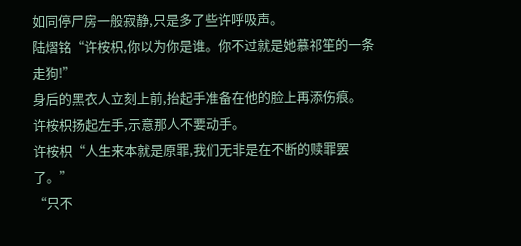如同停尸房一般寂静,只是多了些许呼吸声。
陆熠铭“许桉枳,你以为你是谁。你不过就是她慕祁笙的一条走狗!”
身后的黑衣人立刻上前,抬起手准备在他的脸上再添伤痕。
许桉枳扬起左手,示意那人不要动手。
许桉枳“人生来本就是原罪,我们无非是在不断的赎罪罢了。”
“只不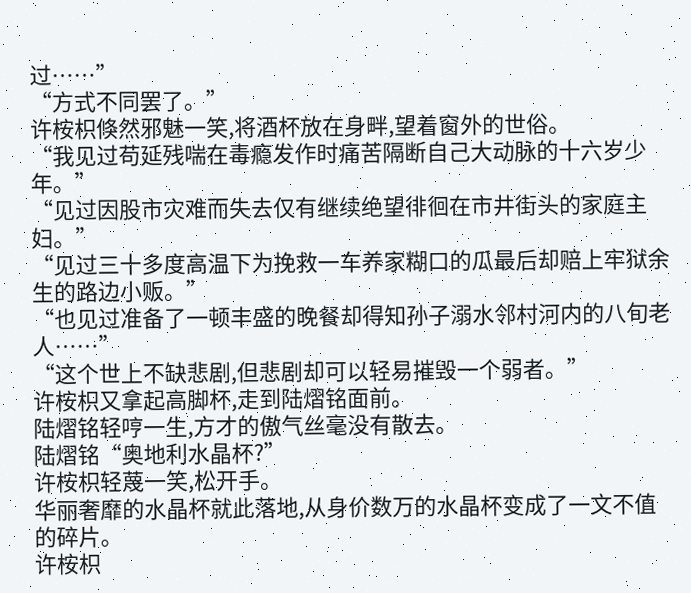过……”
“方式不同罢了。”
许桉枳倏然邪魅一笑,将酒杯放在身畔,望着窗外的世俗。
“我见过苟延残喘在毒瘾发作时痛苦隔断自己大动脉的十六岁少年。”
“见过因股市灾难而失去仅有继续绝望徘徊在市井街头的家庭主妇。”
“见过三十多度高温下为挽救一车养家糊口的瓜最后却赔上牢狱余生的路边小贩。”
“也见过准备了一顿丰盛的晚餐却得知孙子溺水邻村河内的八旬老人……”
“这个世上不缺悲剧,但悲剧却可以轻易摧毁一个弱者。”
许桉枳又拿起高脚杯,走到陆熠铭面前。
陆熠铭轻哼一生,方才的傲气丝毫没有散去。
陆熠铭“奥地利水晶杯?”
许桉枳轻蔑一笑,松开手。
华丽奢靡的水晶杯就此落地,从身价数万的水晶杯变成了一文不值的碎片。
许桉枳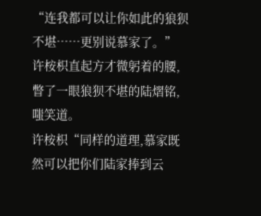“连我都可以让你如此的狼狈不堪……更别说慕家了。”
许桉枳直起方才微躬着的腰,瞥了一眼狼狈不堪的陆熠铭,嗤笑道。
许桉枳“同样的道理,慕家既然可以把你们陆家捧到云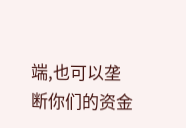端,也可以垄断你们的资金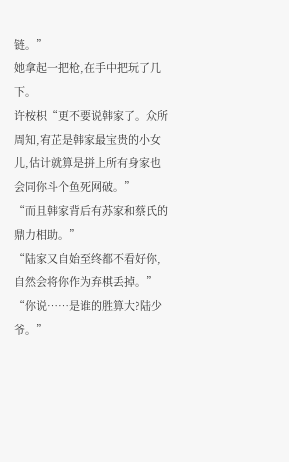链。”
她拿起一把枪,在手中把玩了几下。
许桉枳“更不要说韩家了。众所周知,宥芷是韩家最宝贵的小女儿,估计就算是拼上所有身家也会同你斗个鱼死网破。”
“而且韩家背后有苏家和蔡氏的鼎力相助。”
“陆家又自始至终都不看好你,自然会将你作为弃棋丢掉。”
“你说……是谁的胜算大?陆少爷。”